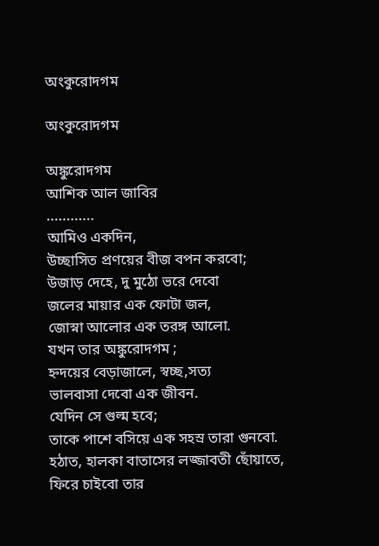অংকুরোদগম

অংকুরোদগম

অঙ্কুরোদগম
আশিক আল জাবির
............
আমিও একদিন,
উচ্ছাসিত প্রণয়ের বীজ বপন করবো;
উজাড় দেহে, দু মুঠো ভরে দেবো
জলের মায়ার এক ফোটা জল,
জোস্না আলোর এক তরঙ্গ আলো.
যখন তার অঙ্কুরোদগম ;
হ্নদয়ের বেড়াজালে, স্বচ্ছ,সত্য
ভালবাসা দেবো এক জীবন.
যেদিন সে গুল্ম হবে;
তাকে পাশে বসিয়ে এক সহস্র তারা গুনবো.
হঠাত, হালকা বাতাসের লজ্জাবতী ছোঁয়াতে,
ফিরে চাইবো তার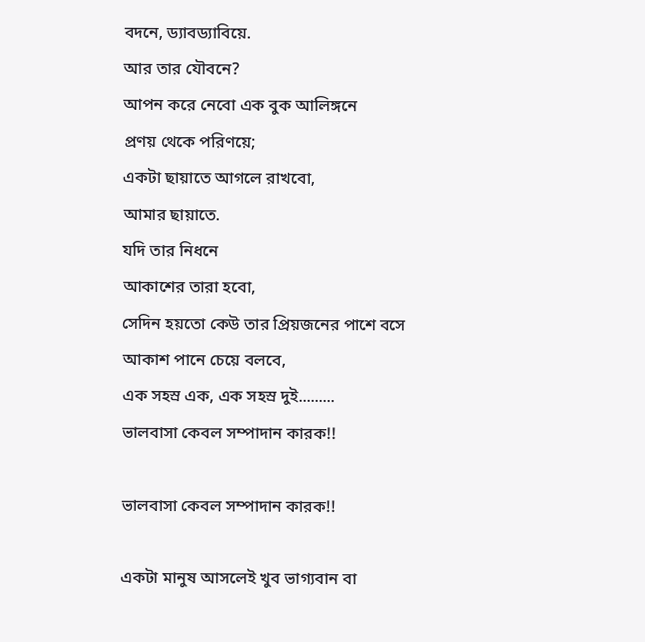বদনে, ড্যাবড্যাবিয়ে.
আর তার যৌবনে?
আপন করে নেবো এক বুক আলিঙ্গনে
প্রণয় থেকে পরিণয়ে;
একটা ছায়াতে আগলে রাখবো,
আমার ছায়াতে.
যদি তার নিধনে
আকাশের তারা হবো,
সেদিন হয়তো কেউ তার প্রিয়জনের পাশে বসে
আকাশ পানে চেয়ে বলবে,
এক সহস্র এক, এক সহস্র দুই.........
ভালবাসা কেবল সম্পাদান কারক!!

ভালবাসা কেবল সম্পাদান কারক!!

একটা মানুষ আসলেই খুব ভাগ্যবান বা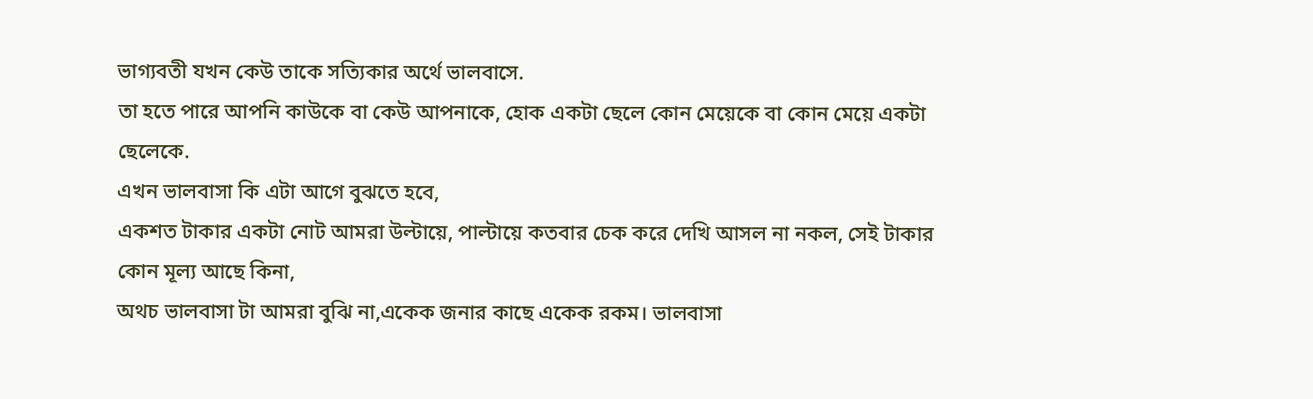ভাগ্যবতী যখন কেউ তাকে সত্যিকার অর্থে ভালবাসে.
তা হতে পারে আপনি কাউকে বা কেউ আপনাকে, হোক একটা ছেলে কোন মেয়েকে বা কোন মেয়ে একটা ছেলেকে.
এখন ভালবাসা কি এটা আগে বুঝতে হবে,
একশত টাকার একটা নোট আমরা উল্টায়ে, পাল্টায়ে কতবার চেক করে দেখি আসল না নকল, সেই টাকার কোন মূল্য আছে কিনা,
অথচ ভালবাসা টা আমরা বুঝি না,একেক জনার কাছে একেক রকম। ভালবাসা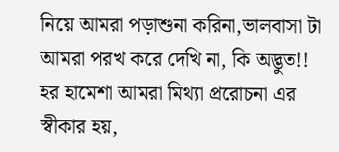নিয়ে আমরা পড়াশুনা করিনা,ভালবাসা টা আমরা পরখ করে দেখি না, কি অদ্ভুত!!
হর হামেশা আমরা মিথ্যা প্ররোচনা এর স্বীকার হয়,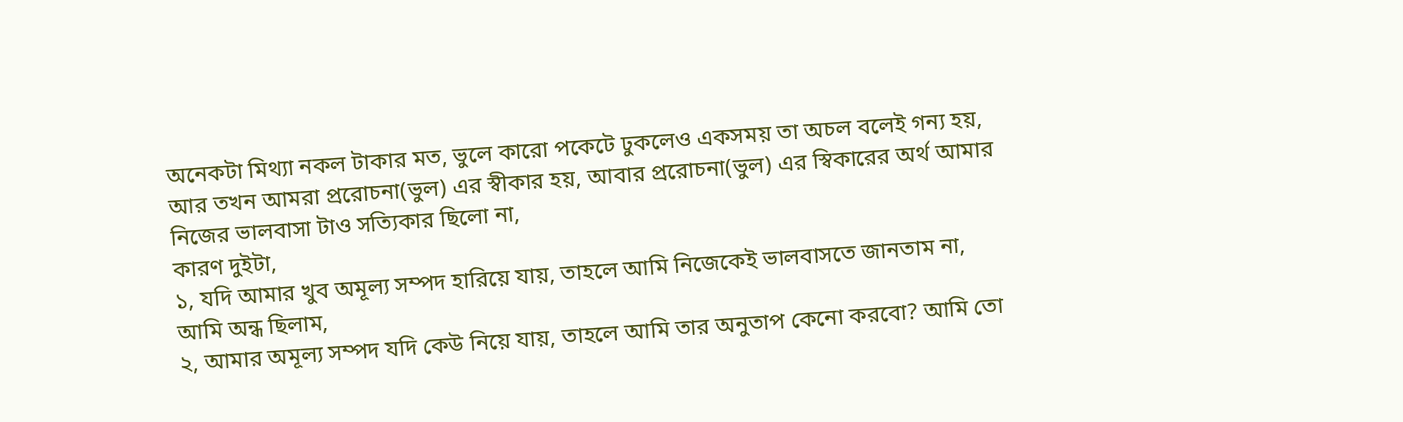অনেকটা মিথ্যা নকল টাকার মত, ভুলে কারো পকেটে ঢুকলেও একসময় তা অচল বলেই গন্য হয়,
আর তখন আমরা প্ররোচনা(ভুল) এর স্বীকার হয়, আবার প্ররোচনা(ভুল) এর স্বিকারের অর্থ আমার নিজের ভালবাসা টাও সত্যিকার ছিলো না,
কারণ দুইটা,
১, যদি আমার খুব অমূল্য সম্পদ হারিয়ে যায়, তাহলে আমি নিজেকেই ভালবাসতে জানতাম না, আমি অন্ধ ছিলাম,
২, আমার অমূল্য সম্পদ যদি কেউ নিয়ে যায়, তাহলে আমি তার অনুতাপ কেনো করবো? আমি তো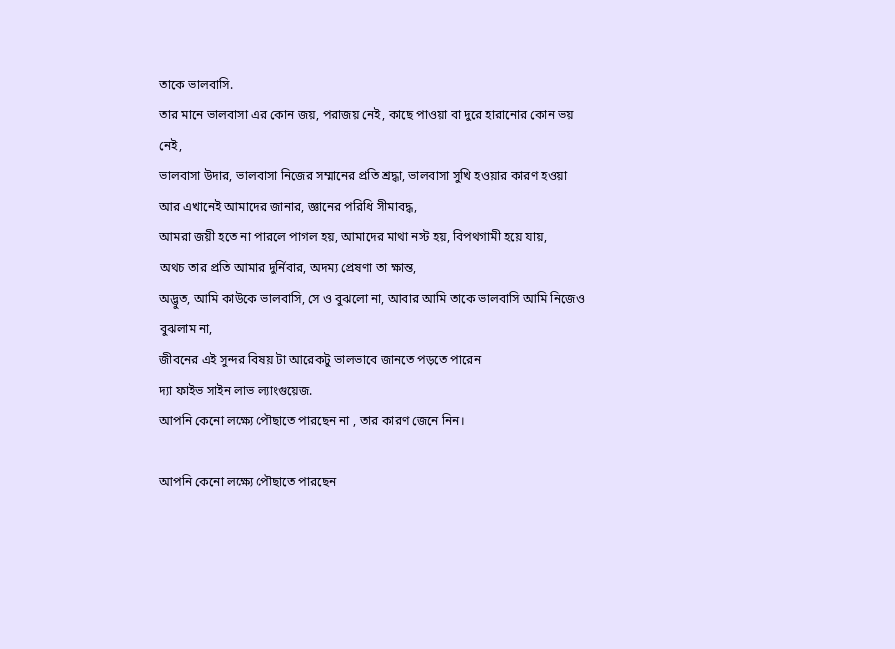তাকে ভালবাসি.
তার মানে ভালবাসা এর কোন জয়, পরাজয় নেই, কাছে পাওয়া বা দুরে হারানোর কোন ভয় নেই,
ভালবাসা উদার, ভালবাসা নিজের সম্মানের প্রতি শ্রদ্ধা, ভালবাসা সুখি হওয়ার কারণ হওয়া
আর এখানেই আমাদের জানার, জ্ঞানের পরিধি সীমাবদ্ধ,
আমরা জয়ী হতে না পারলে পাগল হয়, আমাদের মাথা নস্ট হয়, বিপথগামী হয়ে যায়,
অথচ তার প্রতি আমার দুর্নিবার, অদম্য প্রেষণা তা ক্ষান্ত,
অদ্ভুত, আমি কাউকে ভালবাসি, সে ও বুঝলো না, আবার আমি তাকে ভালবাসি আমি নিজেও বুঝলাম না,
জীবনের এই সুন্দর বিষয় টা আরেকটু ভালভাবে জানতে পড়তে পারেন
দ্যা ফাইভ সাইন লাভ ল্যাংগুয়েজ.
আপনি কেনো লক্ষ্যে পৌছাতে পারছেন না , তার কারণ জেনে নিন।

আপনি কেনো লক্ষ্যে পৌছাতে পারছেন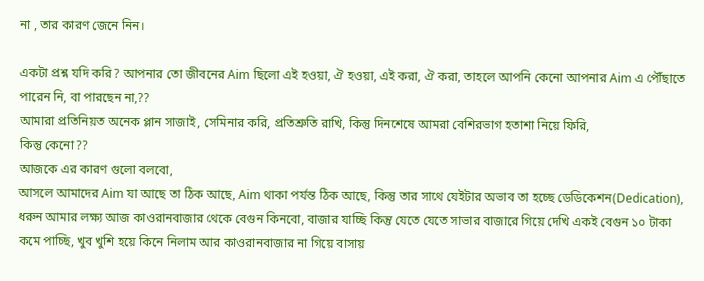না , তার কারণ জেনে নিন।

একটা প্রশ্ন যদি করি? আপনার তো জীবনের Aim ছিলো এই হওয়া, ঐ হওয়া, এই করা, ঐ করা, তাহলে আপনি কেনো আপনার Aim এ পৌঁছাতে পারেন নি, বা পারছেন না,??
আমারা প্রতিনিয়ত অনেক প্লান সাজাই, সেমিনার করি, প্রতিশ্রুতি রাখি, কিন্তু দিনশেষে আমরা বেশিরভাগ হতাশা নিয়ে ফিরি,
কিন্তু কেনো??
আজকে এর কারণ গুলো বলবো,
আসলে আমাদের Aim যা আছে তা ঠিক আছে, Aim থাকা পর্যন্ত ঠিক আছে, কিন্তু তার সাথে যেইটার অভাব তা হচ্ছে ডেডিকেশন(Dedication), ধরুন আমার লক্ষ্য আজ কাওরানবাজার থেকে বেগুন কিনবো, বাজার যাচ্ছি কিন্তু যেতে যেতে সাভার বাজারে গিয়ে দেখি একই বেগুন ১০ টাকা কমে পাচ্ছি, খুব খুশি হয়ে কিনে নিলাম আর কাওরানবাজার না গিয়ে বাসায়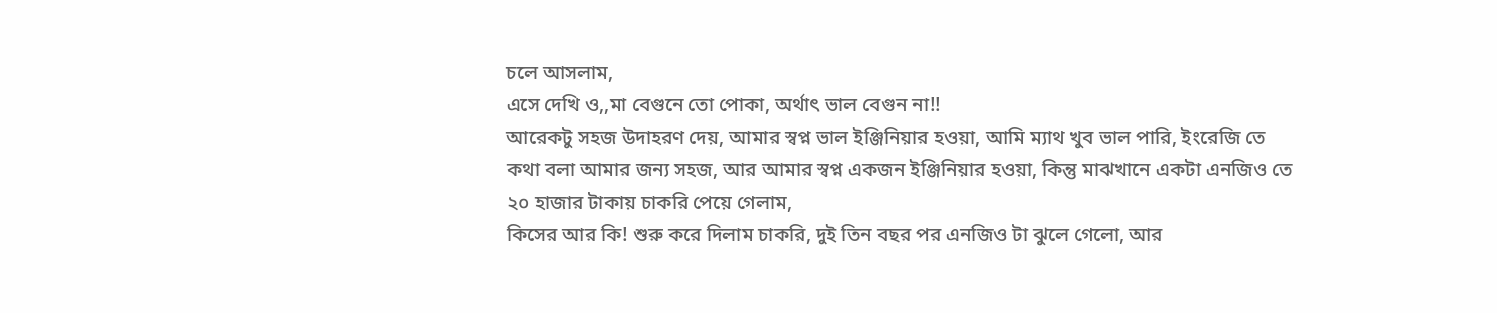চলে আসলাম,
এসে দেখি ও,,মা বেগুনে তো পোকা, অর্থাৎ ভাল বেগুন না!!
আরেকটু সহজ উদাহরণ দেয়, আমার স্বপ্ন ভাল ইঞ্জিনিয়ার হওয়া, আমি ম্যাথ খুব ভাল পারি, ইংরেজি তে কথা বলা আমার জন্য সহজ, আর আমার স্বপ্ন একজন ইঞ্জিনিয়ার হওয়া, কিন্তু মাঝখানে একটা এনজিও তে ২০ হাজার টাকায় চাকরি পেয়ে গেলাম,
কিসের আর কি! শুরু করে দিলাম চাকরি, দুই তিন বছর পর এনজিও টা ঝুলে গেলো, আর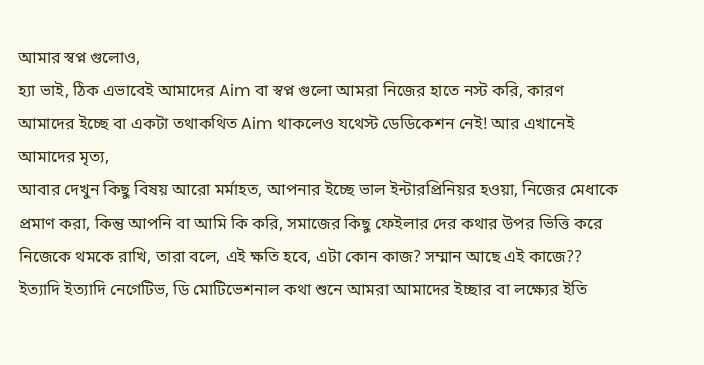আমার স্বপ্ন গুলোও,
হ্যা ভাই, ঠিক এভাবেই আমাদের Aim বা স্বপ্ন গুলো আমরা নিজের হাতে নস্ট করি, কারণ আমাদের ইচ্ছে বা একটা তথাকথিত Aim থাকলেও যথেস্ট ডেডিকেশন নেই! আর এখানেই আমাদের মৃত্য,
আবার দেখুন কিছু বিষয় আরো মর্মাহত, আপনার ইচ্ছে ভাল ইন্টারপ্রিনিয়র হওয়া, নিজের মেধাকে প্রমাণ করা, কিন্তু আপনি বা আমি কি করি, সমাজের কিছু ফেইলার দের কথার উপর ভিত্তি করে নিজেকে থমকে রাখি, তারা বলে, এই ক্ষতি হবে, এটা কোন কাজ? সম্মান আছে এই কাজে?? ইত্যাদি ইত্যাদি নেগেটিভ, ডি মোটিভেশনাল কথা শুনে আমরা আমাদের ইচ্ছার বা লক্ষ্যের ইতি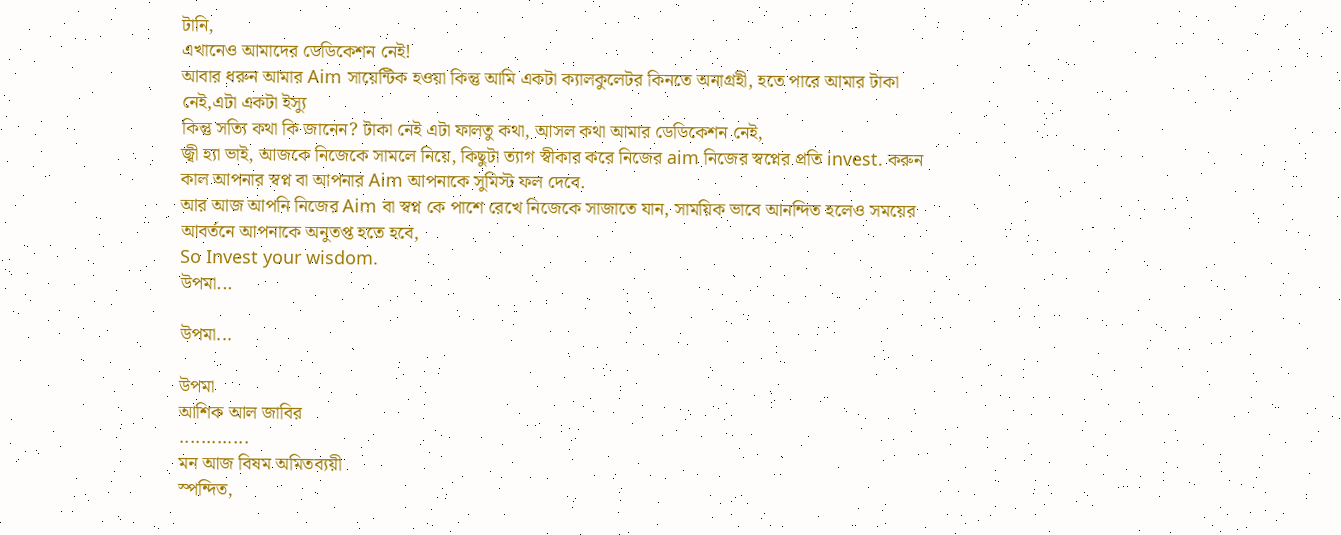টানি,
এখানেও আমাদের ডেডিকেশন নেই!
আবার ধরুন আমার Aim সায়েন্টিক হওয়া কিন্তু আমি একটা ক্যালকুলেটর কিনতে অনাগ্রহী, হতে পারে আমার টাকা নেই,এটা একটা ইস্যু
কিন্তু সত্যি কথা কি জানেন? টাকা নেই এটা ফালতু কথা, আসল কথা আমার ডেডিকেশন নেই,
জ্বী হ্যা ভাই, আজকে নিজেকে সামলে নিয়ে, কিছুটা ত্যাগ স্বীকার করে নিজের aim নিজের স্বপ্নের প্রতি invest. করুন
কাল আপনার স্বপ্ন বা আপনার Aim আপনাকে সুমিস্ট ফল দেবে.
আর আজ আপনি নিজের Aim বা স্বপ্ন কে পাশে রেখে নিজেকে সাজাতে যান, সাময়িক ভাবে আনন্দিত হলেও সময়ের আবর্তনে আপনাকে অনুতপ্ত হতে হবে,
So Invest your wisdom.
উপমা...

উপমা...

উপমা
আশিক আল জাবির
.............
মন আজ বিষম অমিতব্যয়ী
স্পন্দিত,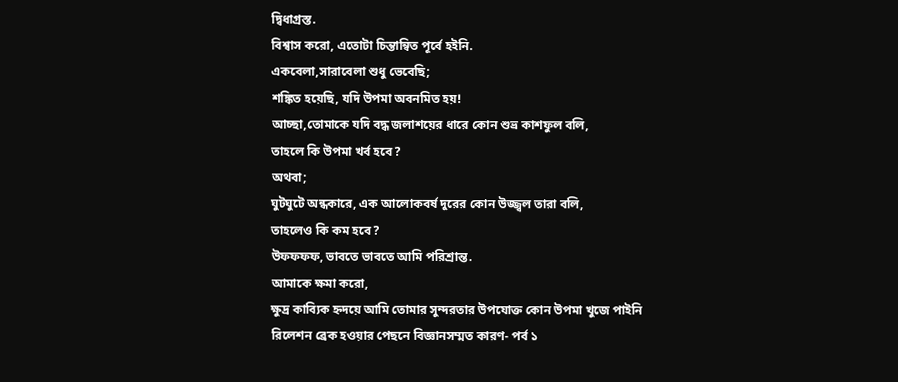দ্বিধাগ্রস্ত.
বিশ্বাস করো, এতোটা চিন্তান্বিত পূর্বে হইনি.
একবেলা,সারাবেলা শুধু ভেবেছি;
শঙ্কিত হয়েছি, যদি উপমা অবনমিত হয়!
আচ্ছা,তোমাকে যদি বদ্ধ জলাশয়ের ধারে কোন শুভ্র কাশফুল বলি,
তাহলে কি উপমা খর্ব হবে?
অথবা;
ঘুটঘুটে অন্ধকারে, এক আলোকবর্ষ দুরের কোন উজ্জ্বল তারা বলি,
তাহলেও কি কম হবে?
উফফফফ, ভাবতে ভাবতে আমি পরিশ্রান্ত.
আমাকে ক্ষমা করো,
ক্ষুদ্র কাব্যিক হ্নদয়ে আমি তোমার সুন্দরতার উপযোক্ত কোন উপমা খুজে পাইনি
রিলেশন ব্রেক হওয়ার পেছনে বিজ্ঞানসম্মত কারণ- পর্ব ১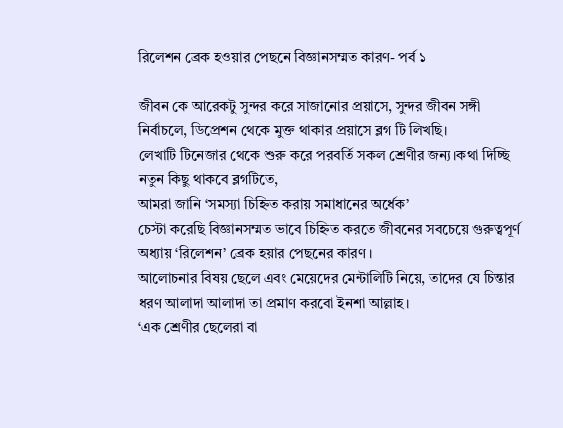রিলেশন ব্রেক হওয়ার পেছনে বিজ্ঞানসম্মত কারণ- পর্ব ১

জীবন কে আরেকটু সুন্দর করে সাজানোর প্রয়াসে, সুন্দর জীবন সঙ্গী নির্বাচলে, ডিপ্রেশন থেকে মুক্ত থাকার প্রয়াসে ব্লগ টি লিখছি।
লেখাটি টিনেজার থেকে শুরু করে পরবর্তি সকল শ্রেণীর জন্য।কথা দিচ্ছি নতুন কিছু থাকবে ব্লগটিতে,
আমরা জানি ‘সমস্যা চিহ্নিত করায় সমাধানের অর্ধেক’
চেস্টা করেছি বিজ্ঞানসম্মত ভাবে চিহ্নিত করতে জীবনের সবচেয়ে গুরুত্বপূর্ণ অধ্যায় ‘রিলেশন’ ব্রেক হয়ার পেছনের কারণ ।
আলোচনার বিষয় ছেলে এবং মেয়েদের মেন্টালিটি নিয়ে, তাদের যে চিন্তার ধরণ আলাদা আলাদা তা প্রমাণ করবো ইনশা আল্লাহ।
‘এক শ্রেণীর ছেলেরা বা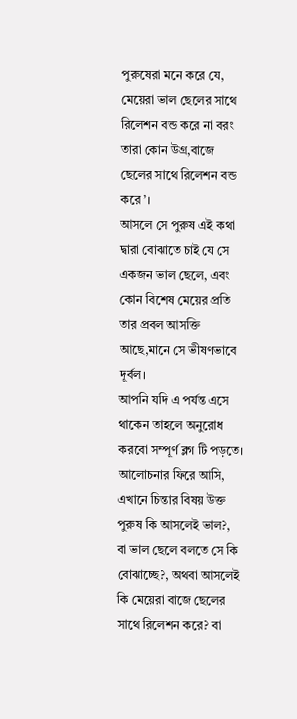পুরুষেরা মনে করে যে, মেয়েরা ভাল ছেলের সাথে রিলেশন বন্ড করে না বরং তারা কোন উগ্র,বাজে ছেলের সাথে রিলেশন বন্ড করে’।
আসলে সে পুরুষ এই কথা দ্বারা বোঝাতে চাই যে সে একজন ভাল ছেলে, এবং কোন বিশেষ মেয়ের প্রতি তার প্রবল আসক্তি আছে,মানে সে ভীষণভাবে দূর্বল।
আপনি যদি এ পর্যন্ত এসে থাকেন তাহলে অনুরোধ করবো সম্পূর্ণ ব্লগ টি পড়তে।
আলোচনার ফিরে আসি,
এখানে চিন্তার বিষয় উক্ত পুরুষ কি আসলেই ভাল?, বা ভাল ছেলে বলতে সে কি বোঝাচ্ছে?, অথবা আসলেই কি মেয়েরা বাজে ছেলের সাথে রিলেশন করে? বা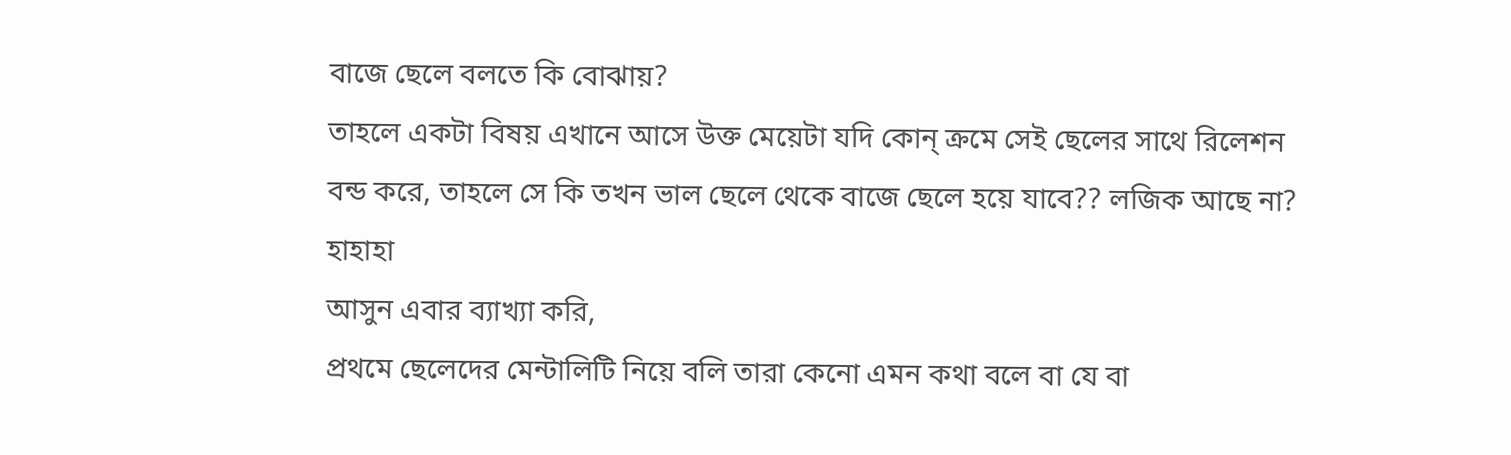বাজে ছেলে বলতে কি বোঝায়?
তাহলে একটা বিষয় এখানে আসে উক্ত মেয়েটা যদি কোন্ ক্রমে সেই ছেলের সাথে রিলেশন বন্ড করে, তাহলে সে কি তখন ভাল ছেলে থেকে বাজে ছেলে হয়ে যাবে?? লজিক আছে না? হাহাহা
আসুন এবার ব্যাখ্যা করি,
প্রথমে ছেলেদের মেন্টালিটি নিয়ে বলি তারা কেনো এমন কথা বলে বা যে বা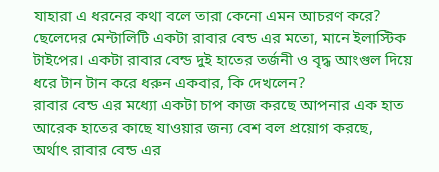যাহারা এ ধরনের কথা বলে তারা কেনো এমন আচরণ করে?
ছেলেদের মেন্টালিটি একটা রাবার বেন্ড এর মতো, মানে ইলাস্টিক টাইপের। একটা রাবার বেন্ড দুই হাতের তর্জনী ও বৃদ্ধ আংগুল দিয়ে ধরে টান টান করে ধরুন একবার, কি দেখলেন?
রাবার বেন্ড এর মধ্যো একটা চাপ কাজ করছে আপনার এক হাত আরেক হাতের কাছে যাওয়ার জন্য বেশ বল প্রয়োগ করছে,
অর্থাৎ রাবার বেন্ড এর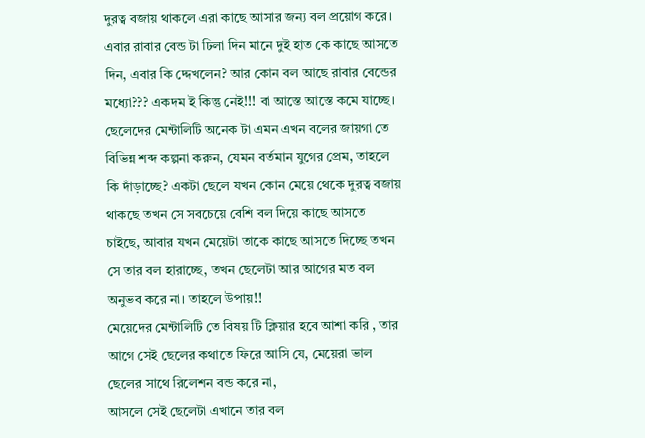দুরত্ব বজায় থাকলে এরা কাছে আসার জন্য বল প্রয়োগ করে।
এবার রাবার বেন্ড টা ঢিলা দিন মানে দুই হাত কে কাছে আসতে দিন, এবার কি দ্দেখলেন? আর কোন বল আছে রাবার বেন্ডের মধ্যো??? একদম ই কিন্তু নেই!!! বা আস্তে আস্তে কমে যাচ্ছে।
ছেলেদের মেন্টালিটি অনেক টা এমন এখন বলের জায়গা তে বিভিন্ন শব্দ কল্পনা করুন, যেমন বর্তমান যুগের প্রেম, তাহলে কি দাঁড়াচ্ছে? একটা ছেলে যখন কোন মেয়ে থেকে দুরত্ব বজায় থাকছে তখন সে সবচেয়ে বেশি বল দিয়ে কাছে আসতে চাইছে, আবার যখন মেয়েটা তাকে কাছে আসতে দিচ্ছে তখন সে তার বল হারাচ্ছে, তখন ছেলেটা আর আগের মত বল অনুভব করে না। তাহলে উপায়!!
মেয়েদের মেন্টালিটি তে বিষয় টি ক্লিয়ার হবে আশা করি , তার আগে সেই ছেলের কথাতে ফিরে আসি যে, মেয়েরা ভাল ছেলের সাথে রিলেশন বন্ড করে না,
আসলে সেই ছেলেটা এখানে তার বল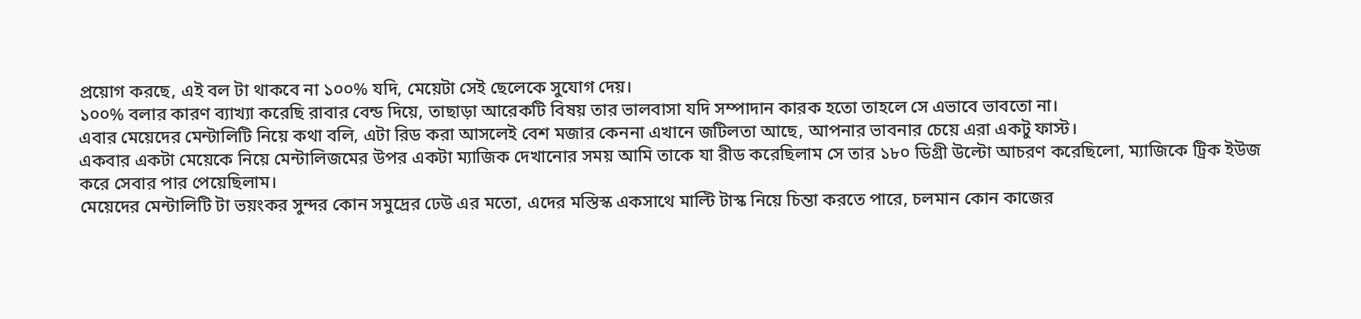প্রয়োগ করছে, এই বল টা থাকবে না ১০০% যদি, মেয়েটা সেই ছেলেকে সুযোগ দেয়।
১০০% বলার কারণ ব্যাখ্যা করেছি রাবার বেন্ড দিয়ে, তাছাড়া আরেকটি বিষয় তার ভালবাসা যদি সম্পাদান কারক হতো তাহলে সে এভাবে ভাবতো না।
এবার মেয়েদের মেন্টালিটি নিয়ে কথা বলি, এটা রিড করা আসলেই বেশ মজার কেননা এখানে জটিলতা আছে, আপনার ভাবনার চেয়ে এরা একটু ফাস্ট।
একবার একটা মেয়েকে নিয়ে মেন্টালিজমের উপর একটা ম্যাজিক দেখানোর সময় আমি তাকে যা রীড করেছিলাম সে তার ১৮০ ডিগ্রী উল্টো আচরণ করেছিলো, ম্যাজিকে ট্রিক ইউজ করে সেবার পার পেয়েছিলাম।
মেয়েদের মেন্টালিটি টা ভয়ংকর সুন্দর কোন সমুদ্রের ঢেউ এর মতো, এদের মস্তিস্ক একসাথে মাল্টি টাস্ক নিয়ে চিন্তা করতে পারে, চলমান কোন কাজের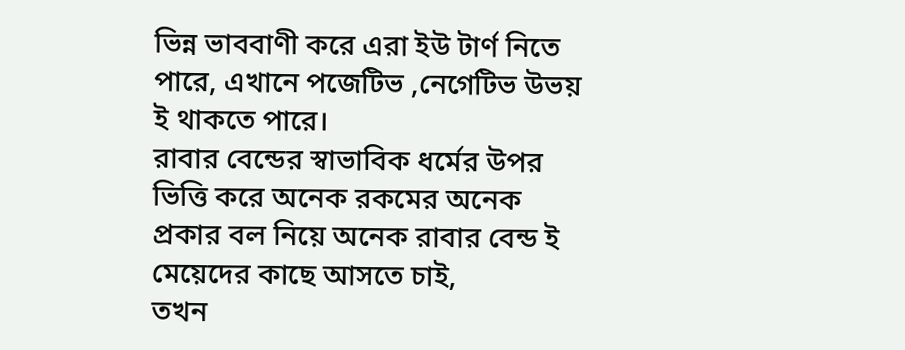ভিন্ন ভাববাণী করে এরা ইউ টার্ণ নিতে পারে, এখানে পজেটিভ ,নেগেটিভ উভয় ই থাকতে পারে।
রাবার বেন্ডের স্বাভাবিক ধর্মের উপর ভিত্তি করে অনেক রকমের অনেক প্রকার বল নিয়ে অনেক রাবার বেন্ড ই মেয়েদের কাছে আসতে চাই,
তখন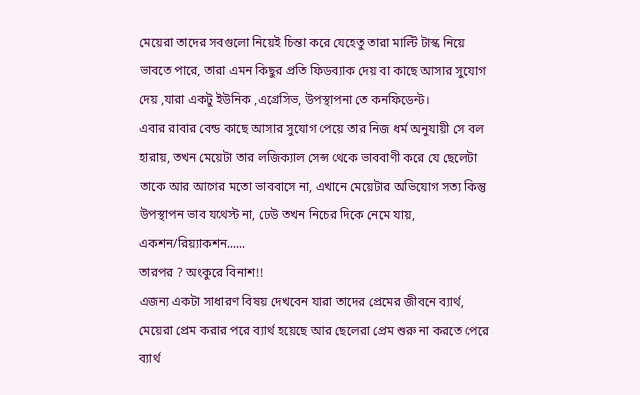মেয়েরা তাদের সবগুলো নিয়েই চিন্তা করে যেহেতু তারা মাল্টি টাস্ক নিয়ে ভাবতে পারে, তারা এমন কিছুর প্রতি ফিডব্যাক দেয় বা কাছে আসার সুযোগ দেয় ,যারা একটু ইউনিক ,এগ্রেসিভ, উপস্থাপনা তে কনফিডেন্ট।
এবার রাবার বেন্ড কাছে আসার সুযোগ পেয়ে তার নিজ ধর্ম অনুযায়ী সে বল হারায়, তখন মেয়েটা তার লজিক্যাল সেন্স থেকে ভাববাণী করে যে ছেলেটা তাকে আর আগের মতো ভাববাসে না, এখানে মেয়েটার অভিযোগ সত্য কিন্তু উপস্থাপন ভাব যথেস্ট না, ঢেউ তখন নিচের দিকে নেমে যায়, একশন/রিয়্যাকশন......
তারপর ? অংকুরে বিনাশ!!
এজন্য একটা সাধারণ বিষয় দেখবেন যারা তাদের প্রেমের জীবনে ব্যার্থ, মেয়েরা প্রেম করার পরে ব্যার্থ হয়েছে আর ছেলেরা প্রেম শুরু না করতে পেরে ব্যার্থ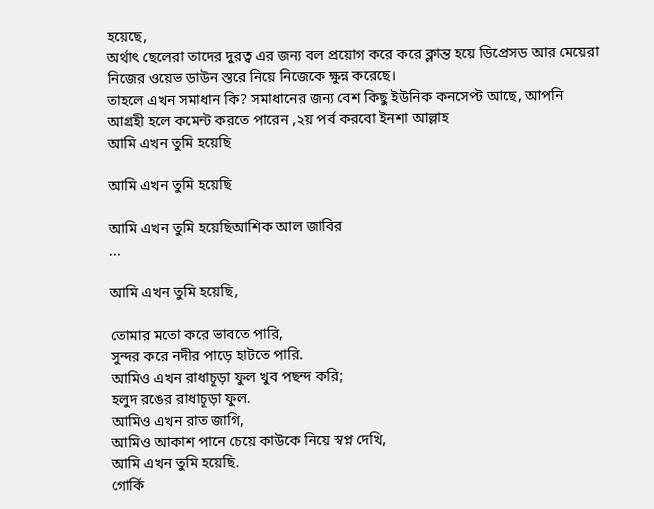হয়েছে,
অর্থাৎ ছেলেরা তাদের দুরত্ব এর জন্য বল প্রয়োগ করে করে ক্লান্ত হয়ে ডিপ্রেসড আর মেয়েরা নিজের ওয়েভ ডাউন স্তরে নিয়ে নিজেকে ক্ষুন্ন করেছে।
তাহলে এখন সমাধান কি? সমাধানের জন্য বেশ কিছু ইউনিক কনসেপ্ট আছে, আপনি আগ্রহী হলে কমেন্ট করতে পারেন ,২য় পর্ব করবো ইনশা আল্লাহ
আমি এখন তুমি হয়েছি

আমি এখন তুমি হয়েছি

আমি এখন তুমি হয়েছিআশিক আল জাবির
...

আমি এখন তুমি হয়েছি,

তোমার মতো করে ভাবতে পারি,
সুন্দর করে নদীর পাড়ে হাটতে পারি.
আমিও এখন রাধাচূড়া ফুল খুব পছন্দ করি;
হলুদ রঙের রাধাচূড়া ফুল.
আমিও এখন রাত জাগি,
আমিও আকাশ পানে চেয়ে কাউকে নিয়ে স্বপ্ন দেখি,
আমি এখন তুমি হয়েছি.
গোর্কি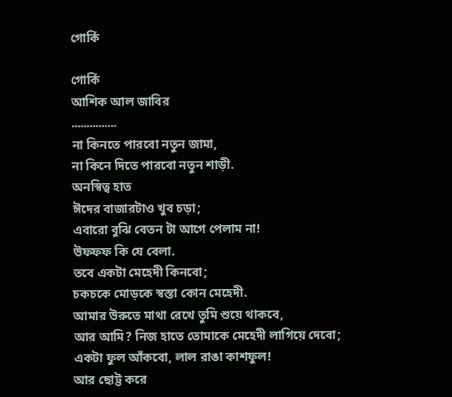গোর্কি

গোর্কি
আশিক আল জাবির
...............
না কিনতে পারবো নতুন জামা,
না কিনে দিতে পারবো নতুন শাড়ী.
অনস্বিত্ব হাত
ঈদের বাজারটাও খুব চড়া;
এবারো বুঝি বেতন টা আগে পেলাম না!
উফফফ কি যে বেলা.
তবে একটা মেহেদী কিনবো;
চকচকে মোড়কে স্বস্তা কোন মেহেদী.
আমার উরুতে মাথা রেখে তুমি শুয়ে থাকবে,
আর আমি? নিজ হাতে তোমাকে মেহেদী লাগিয়ে দেবো;
একটা ফুল আঁকবো, লাল রাঙা কাশফুল!
আর ছোট্ট করে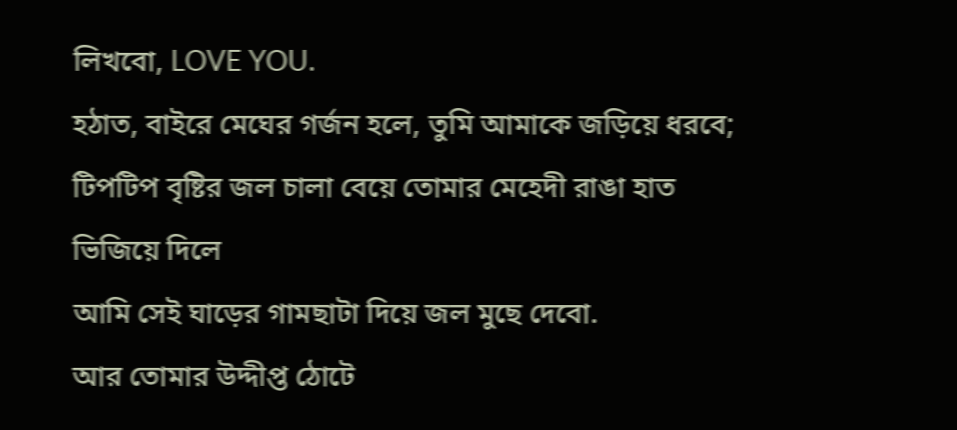লিখবো, LOVE YOU.
হঠাত, বাইরে মেঘের গর্জন হলে, তুমি আমাকে জড়িয়ে ধরবে;
টিপটিপ বৃষ্টির জল চালা বেয়ে তোমার মেহেদী রাঙা হাত ভিজিয়ে দিলে
আমি সেই ঘাড়ের গামছাটা দিয়ে জল মুছে দেবো.
আর তোমার উদ্দীপ্ত ঠোটে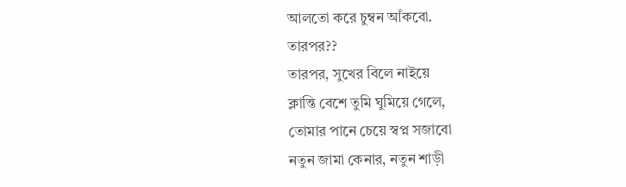আলতো করে চুম্বন আঁকবো.
তারপর??
তারপর, সুখের বিলে নাইয়ে
ক্লান্তি বেশে তুমি ঘুমিয়ে গেলে,
তোমার পানে চেয়ে স্বপ্ন সজাবো
নতুন জামা কেনার, নতুন শাড়ী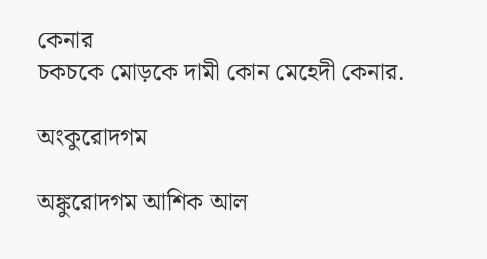কেনার
চকচকে মোড়কে দামী কোন মেহেদী কেনার.

অংকুরোদগম

অঙ্কুরোদগম আশিক আল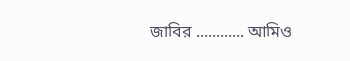জাবির ............ আমিও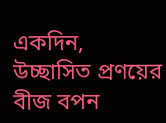একদিন, উচ্ছাসিত প্রণয়ের বীজ বপন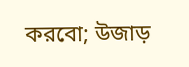করবো; উজাড়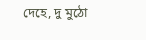দেহে, দু মুঠো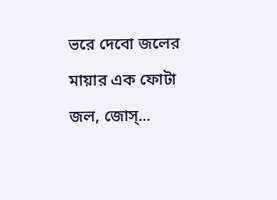ভরে দেবো জলের মায়ার এক ফোটা জল, জোস্...